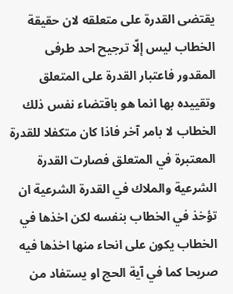يقتضى القدرة على متعلقه لان حقيقة الخطاب ليس إلّا ترجيح احد طرفى المقدور فاعتبار القدرة على المتعلق وتقييده بها انما هو باقتضاء نفس ذلك الخطاب لا بامر آخر فاذا كان متكفلا للقدرة المعتبرة في المتعلق فصارت القدرة الشرعية والملاك في القدرة الشرعية ان تؤخذ في الخطاب بنفسه لكن اخذها في الخطاب يكون على انحاء منها اخذها فيه صريحا كما في آية الحج او يستفاد من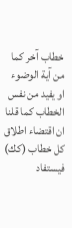خطاب آخر كما من آية الوضوء او يفيد من نفس الخطاب كما قلنا ان اقتضاء اطلاق كل خطاب (كك) فيستفاد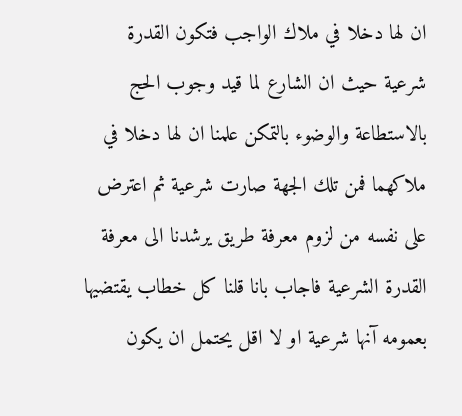ان لها دخلا في ملاك الواجب فتكون القدرة شرعية حيث ان الشارع لما قيد وجوب الحج بالاستطاعة والوضوء بالتمكن علمنا ان لها دخلا في ملاكهما فمن تلك الجهة صارت شرعية ثم اعترض على نفسه من لزوم معرفة طريق يرشدنا الى معرفة القدرة الشرعية فاجاب بانا قلنا كل خطاب يقتضيها بعمومه آنها شرعية او لا اقل يحتمل ان يكون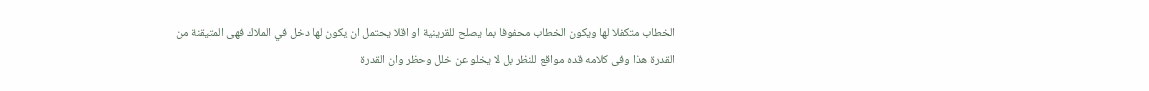الخطاب متكفلا لها ويكون الخطاب محفوفا بما يصلح للقرينية او اقلا يحتمل ان يكون لها دخل في الملاك فهى المتيقنة من القدرة هذا وفى كلامه قده مواقع للنظر بل لا يخلو عن خلل وحظر وان القدرة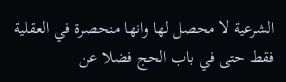الشرعية لا محصل لها وانها منحصرة في العقلية فقط حتى في باب الحج فضلا عن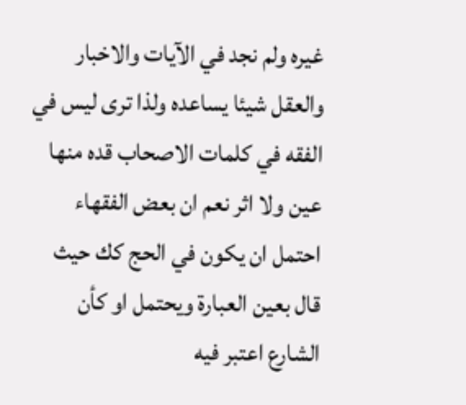غيره ولم نجد في الآيات والاخبار والعقل شيئا يساعده ولذا ترى ليس في الفقه في كلمات الاصحاب قده منها عين ولا اثر نعم ان بعض الفقهاء احتمل ان يكون في الحج كك حيث قال بعين العبارة ويحتمل او كأن الشارع اعتبر فيه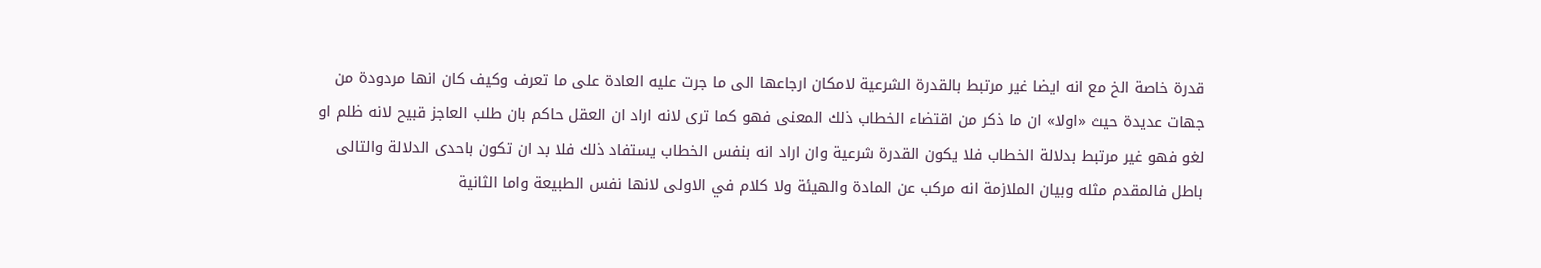قدرة خاصة الخ مع انه ايضا غير مرتبط بالقدرة الشرعية لامكان ارجاعها الى ما جرت عليه العادة على ما تعرف وكيف كان انها مردودة من جهات عديدة حيث «اولا» ان ما ذكر من اقتضاء الخطاب ذلك المعنى فهو كما ترى لانه اراد ان العقل حاكم بان طلب العاجز قبيح لانه ظلم او لغو فهو غير مرتبط بدلالة الخطاب فلا يكون القدرة شرعية وان اراد انه بنفس الخطاب يستفاد ذلك فلا بد ان تكون باحدى الدلالة والتالى باطل فالمقدم مثله وبيان الملازمة انه مركب عن المادة والهيئة ولا كلام في الاولى لانها نفس الطبيعة واما الثانية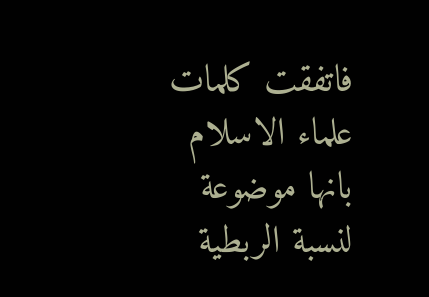فاتفقت كلمات علماء الاسلام بانها موضوعة لنسبة الربطية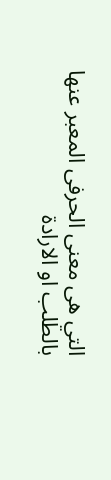التي هى معنى الحرفى المعبر عنها بالطلب او الارادة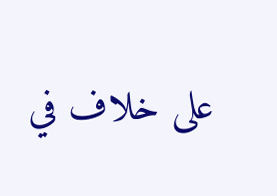على خلاف في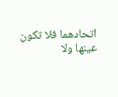اتحادهما فلا تكون عينها ولا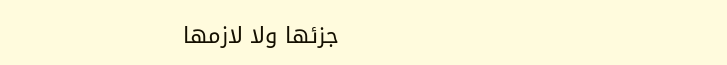جزئها ولا لازمها